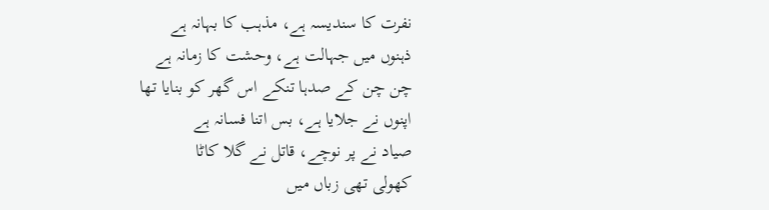نفرت کا سندیسہ ہے، مذہب کا بہانہ ہے
ذہنوں میں جہالت ہے، وحشت کا زمانہ ہے
چن چن کے صدہا تنکے اس گھر کو بنایا تھا
اپنوں نے جلایا ہے، بس اتنا فسانہ ہے
صیاد نے پر نوچے، قاتل نے گلا کاٹا
کھولی تھی زباں میں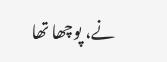نے، پوچھا تھا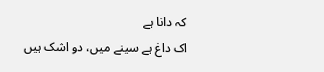کہ دانا ہے
اک داغ ہے سینے میں، دو اشک ہیں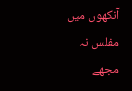آنکھوں میں
مفلس نہ مجھے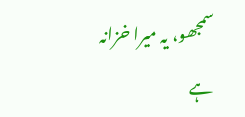سمجھو، یہ میرا خزانہ ہے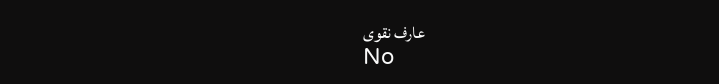عارف نقوی
No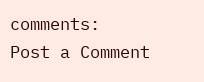comments:
Post a Comment